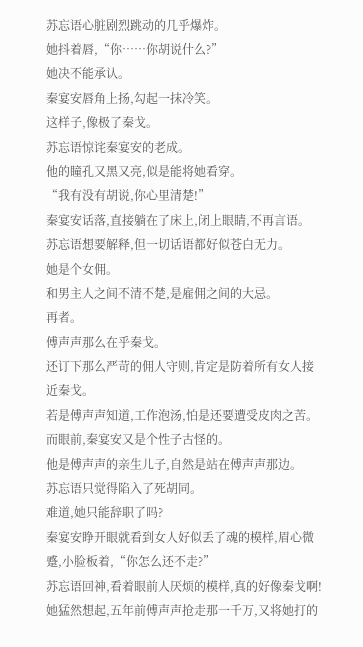苏忘语心脏剧烈跳动的几乎爆炸。
她抖着唇,“你……你胡说什么?”
她决不能承认。
秦宴安唇角上扬,勾起一抹冷笑。
这样子,像极了秦戈。
苏忘语惊诧秦宴安的老成。
他的瞳孔又黑又亮,似是能将她看穿。
“我有没有胡说,你心里清楚!”
秦宴安话落,直接躺在了床上,闭上眼睛,不再言语。
苏忘语想要解释,但一切话语都好似苍白无力。
她是个女佣。
和男主人之间不清不楚,是雇佣之间的大忌。
再者。
傅声声那么在乎秦戈。
还订下那么严苛的佣人守则,肯定是防着所有女人接近秦戈。
若是傅声声知道,工作泡汤,怕是还要遭受皮肉之苦。
而眼前,秦宴安又是个性子古怪的。
他是傅声声的亲生儿子,自然是站在傅声声那边。
苏忘语只觉得陷入了死胡同。
难道,她只能辞职了吗?
秦宴安睁开眼就看到女人好似丢了魂的模样,眉心微蹙,小脸板着,“你怎么还不走?”
苏忘语回神,看着眼前人厌烦的模样,真的好像秦戈啊!
她猛然想起,五年前傅声声抢走那一千万,又将她打的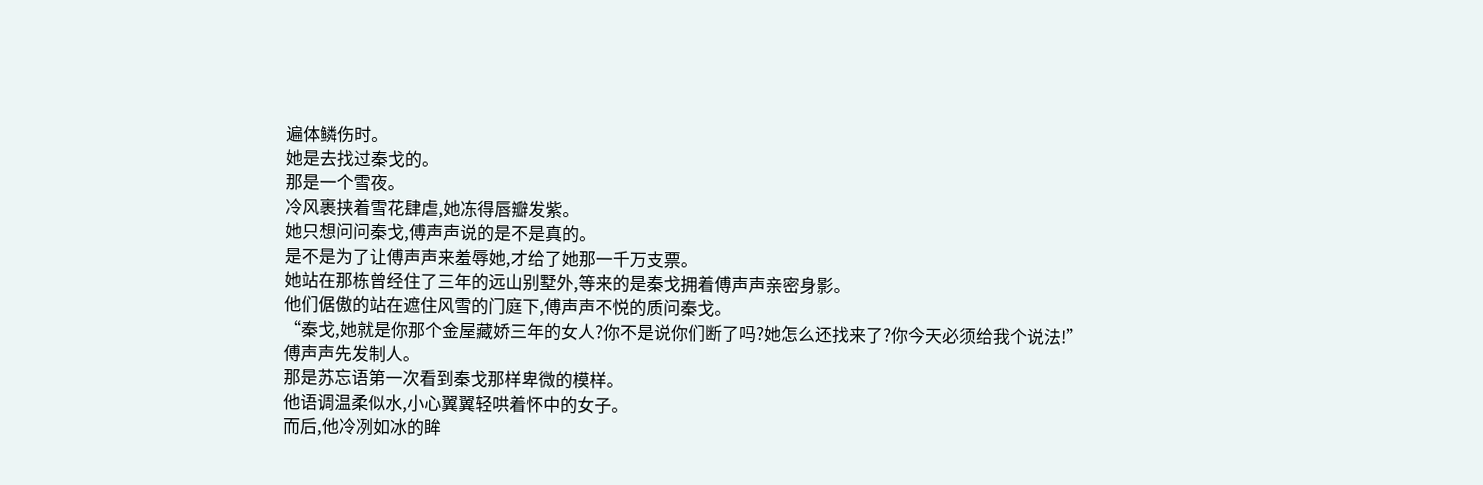遍体鳞伤时。
她是去找过秦戈的。
那是一个雪夜。
冷风裹挟着雪花肆虐,她冻得唇瓣发紫。
她只想问问秦戈,傅声声说的是不是真的。
是不是为了让傅声声来羞辱她,才给了她那一千万支票。
她站在那栋曾经住了三年的远山别墅外,等来的是秦戈拥着傅声声亲密身影。
他们倨傲的站在遮住风雪的门庭下,傅声声不悦的质问秦戈。
“秦戈,她就是你那个金屋藏娇三年的女人?你不是说你们断了吗?她怎么还找来了?你今天必须给我个说法!”
傅声声先发制人。
那是苏忘语第一次看到秦戈那样卑微的模样。
他语调温柔似水,小心翼翼轻哄着怀中的女子。
而后,他冷冽如冰的眸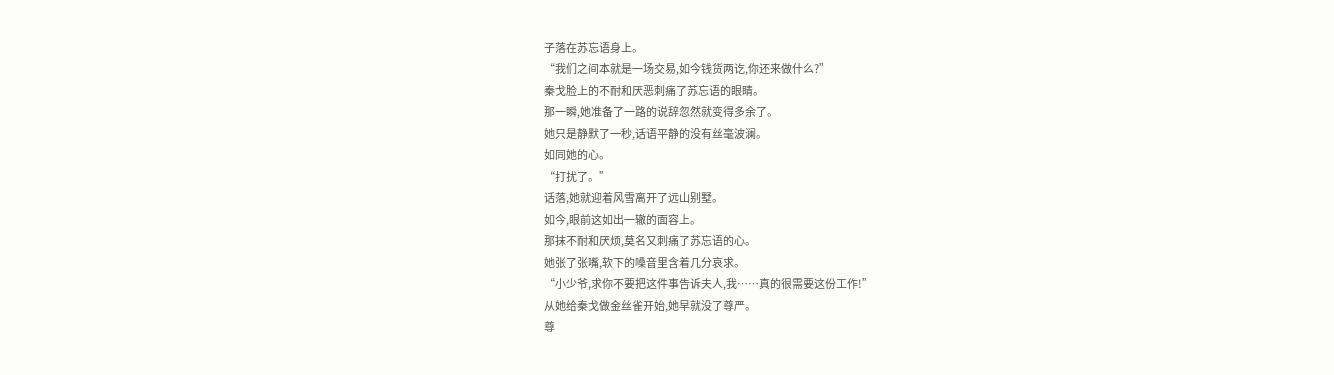子落在苏忘语身上。
“我们之间本就是一场交易,如今钱货两讫,你还来做什么?”
秦戈脸上的不耐和厌恶刺痛了苏忘语的眼睛。
那一瞬,她准备了一路的说辞忽然就变得多余了。
她只是静默了一秒,话语平静的没有丝毫波澜。
如同她的心。
“打扰了。”
话落,她就迎着风雪离开了远山别墅。
如今,眼前这如出一辙的面容上。
那抹不耐和厌烦,莫名又刺痛了苏忘语的心。
她张了张嘴,软下的嗓音里含着几分哀求。
“小少爷,求你不要把这件事告诉夫人,我……真的很需要这份工作!”
从她给秦戈做金丝雀开始,她早就没了尊严。
尊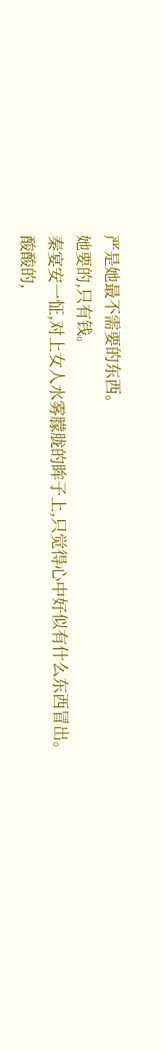严是她最不需要的东西。
她要的,只有钱。
秦宴安一怔,对上女人水雾朦胧的眸子上,只觉得心中好似有什么东西冒出。
酸酸的,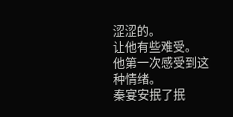涩涩的。
让他有些难受。
他第一次感受到这种情绪。
秦宴安抿了抿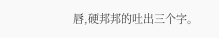唇,硬邦邦的吐出三个字。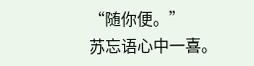“随你便。”
苏忘语心中一喜。